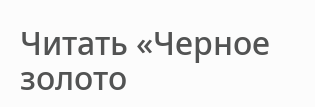Читать «Черное золото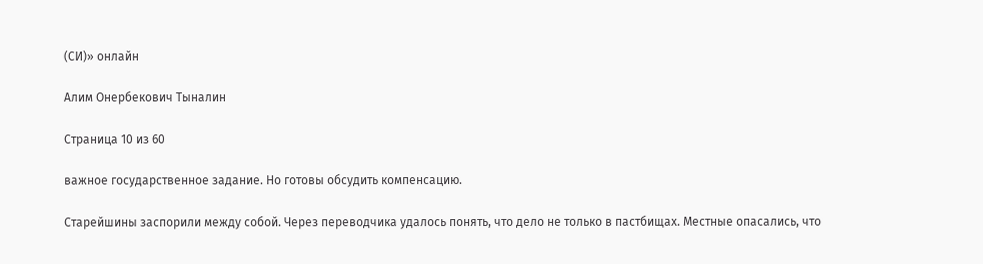(СИ)» онлайн

Алим Онербекович Тыналин

Страница 10 из 60

важное государственное задание. Но готовы обсудить компенсацию.

Старейшины заспорили между собой. Через переводчика удалось понять, что дело не только в пастбищах. Местные опасались, что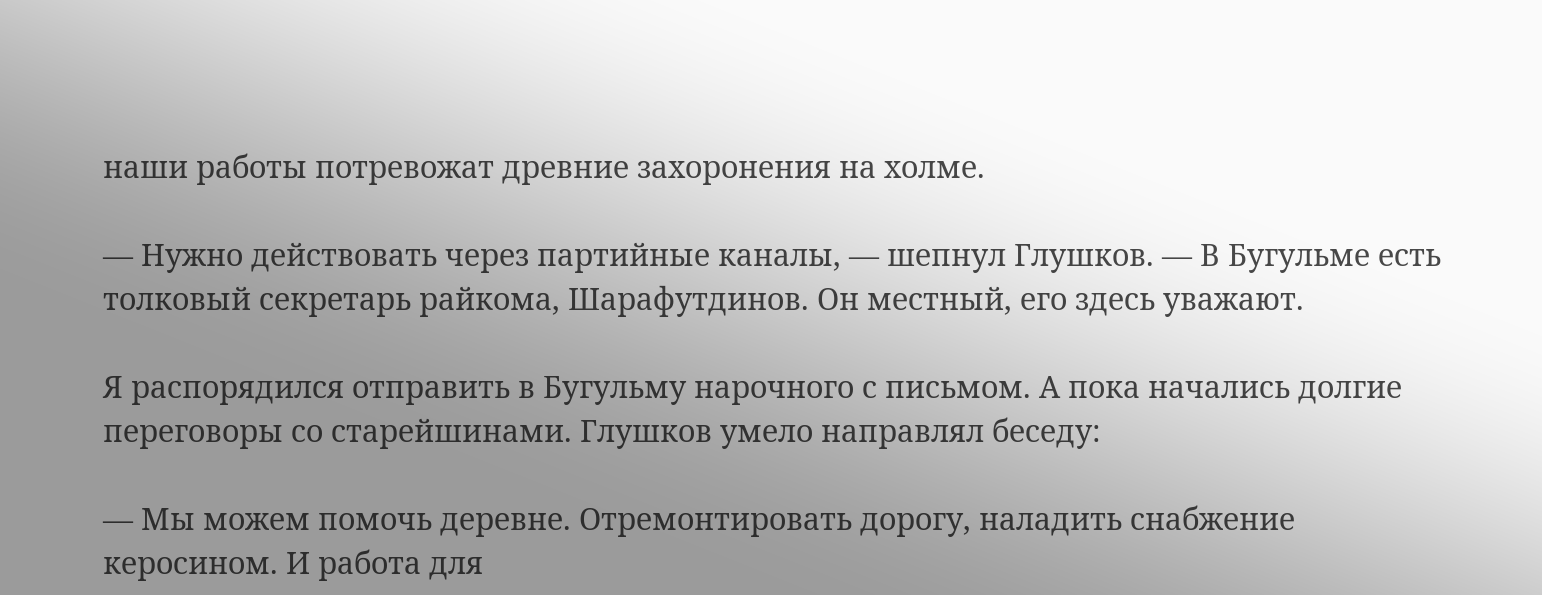наши работы потревожат древние захоронения на холме.

— Нужно действовать через партийные каналы, — шепнул Глушков. — В Бугульме есть толковый секретарь райкома, Шарафутдинов. Он местный, его здесь уважают.

Я распорядился отправить в Бугульму нарочного с письмом. А пока начались долгие переговоры со старейшинами. Глушков умело направлял беседу:

— Мы можем помочь деревне. Отремонтировать дорогу, наладить снабжение керосином. И работа для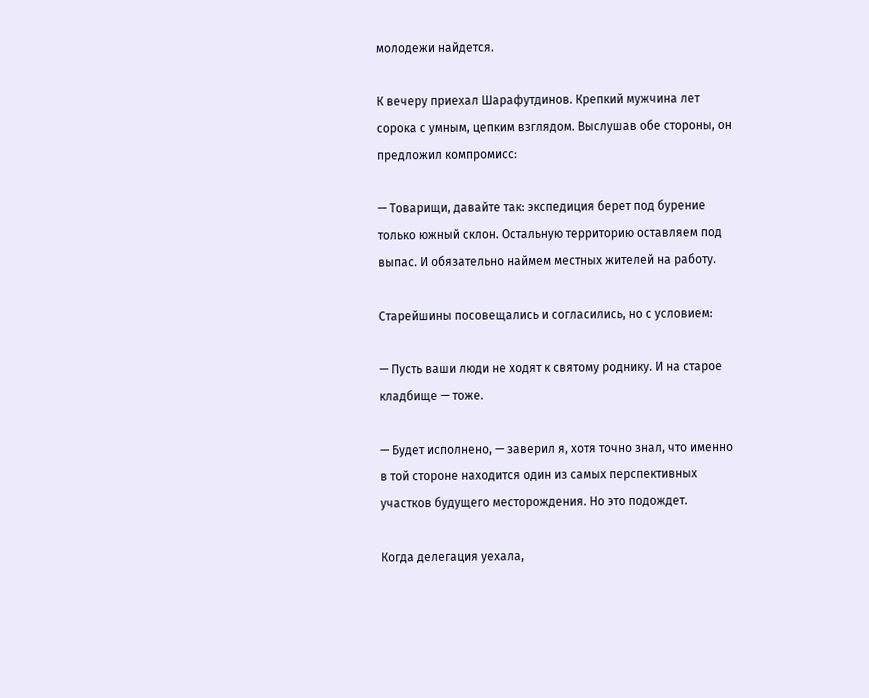молодежи найдется.

К вечеру приехал Шарафутдинов. Крепкий мужчина лет сорока с умным, цепким взглядом. Выслушав обе стороны, он предложил компромисс:

— Товарищи, давайте так: экспедиция берет под бурение только южный склон. Остальную территорию оставляем под выпас. И обязательно наймем местных жителей на работу.

Старейшины посовещались и согласились, но с условием:

— Пусть ваши люди не ходят к святому роднику. И на старое кладбище — тоже.

— Будет исполнено, — заверил я, хотя точно знал, что именно в той стороне находится один из самых перспективных участков будущего месторождения. Но это подождет.

Когда делегация уехала,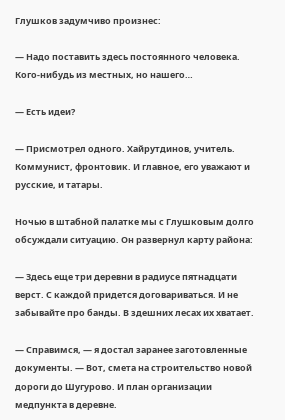Глушков задумчиво произнес:

— Надо поставить здесь постоянного человека. Кого-нибудь из местных, но нашего…

— Есть идеи?

— Присмотрел одного. Хайрутдинов, учитель. Коммунист, фронтовик. И главное, его уважают и русские, и татары.

Ночью в штабной палатке мы с Глушковым долго обсуждали ситуацию. Он развернул карту района:

— Здесь еще три деревни в радиусе пятнадцати верст. С каждой придется договариваться. И не забывайте про банды. В здешних лесах их хватает.

— Справимся, — я достал заранее заготовленные документы. — Вот, смета на строительство новой дороги до Шугурово. И план организации медпункта в деревне.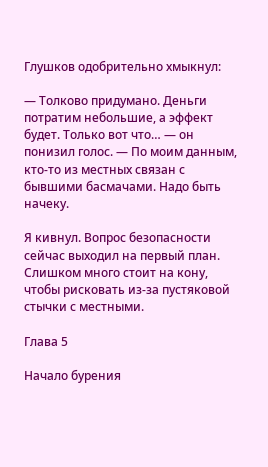Глушков одобрительно хмыкнул:

— Толково придумано. Деньги потратим небольшие, а эффект будет. Только вот что… — он понизил голос. — По моим данным, кто-то из местных связан с бывшими басмачами. Надо быть начеку.

Я кивнул. Вопрос безопасности сейчас выходил на первый план. Слишком много стоит на кону, чтобы рисковать из-за пустяковой стычки с местными.

Глава 5

Начало бурения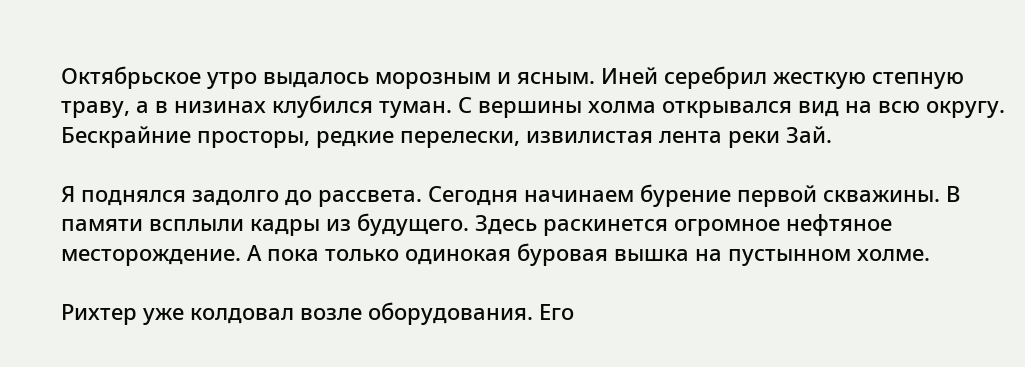Октябрьское утро выдалось морозным и ясным. Иней серебрил жесткую степную траву, а в низинах клубился туман. С вершины холма открывался вид на всю округу. Бескрайние просторы, редкие перелески, извилистая лента реки Зай.

Я поднялся задолго до рассвета. Сегодня начинаем бурение первой скважины. В памяти всплыли кадры из будущего. Здесь раскинется огромное нефтяное месторождение. А пока только одинокая буровая вышка на пустынном холме.

Рихтер уже колдовал возле оборудования. Его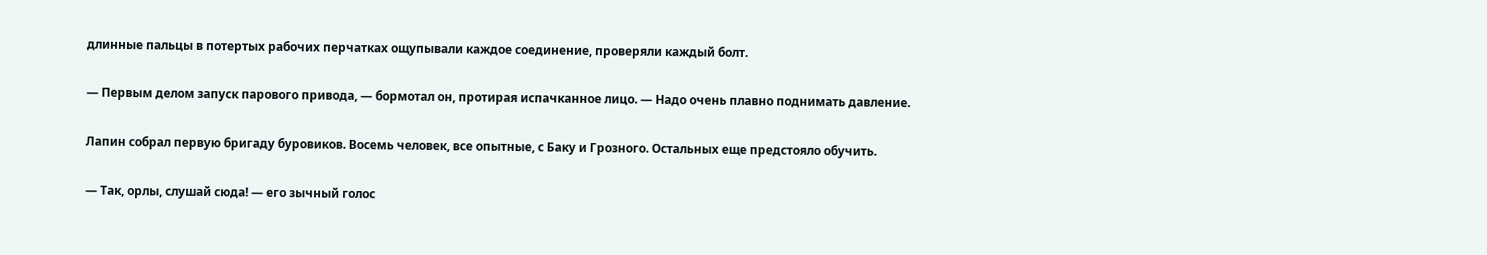длинные пальцы в потертых рабочих перчатках ощупывали каждое соединение, проверяли каждый болт.

— Первым делом запуск парового привода, — бормотал он, протирая испачканное лицо. — Надо очень плавно поднимать давление.

Лапин собрал первую бригаду буровиков. Восемь человек, все опытные, с Баку и Грозного. Остальных еще предстояло обучить.

— Так, орлы, слушай сюда! — его зычный голос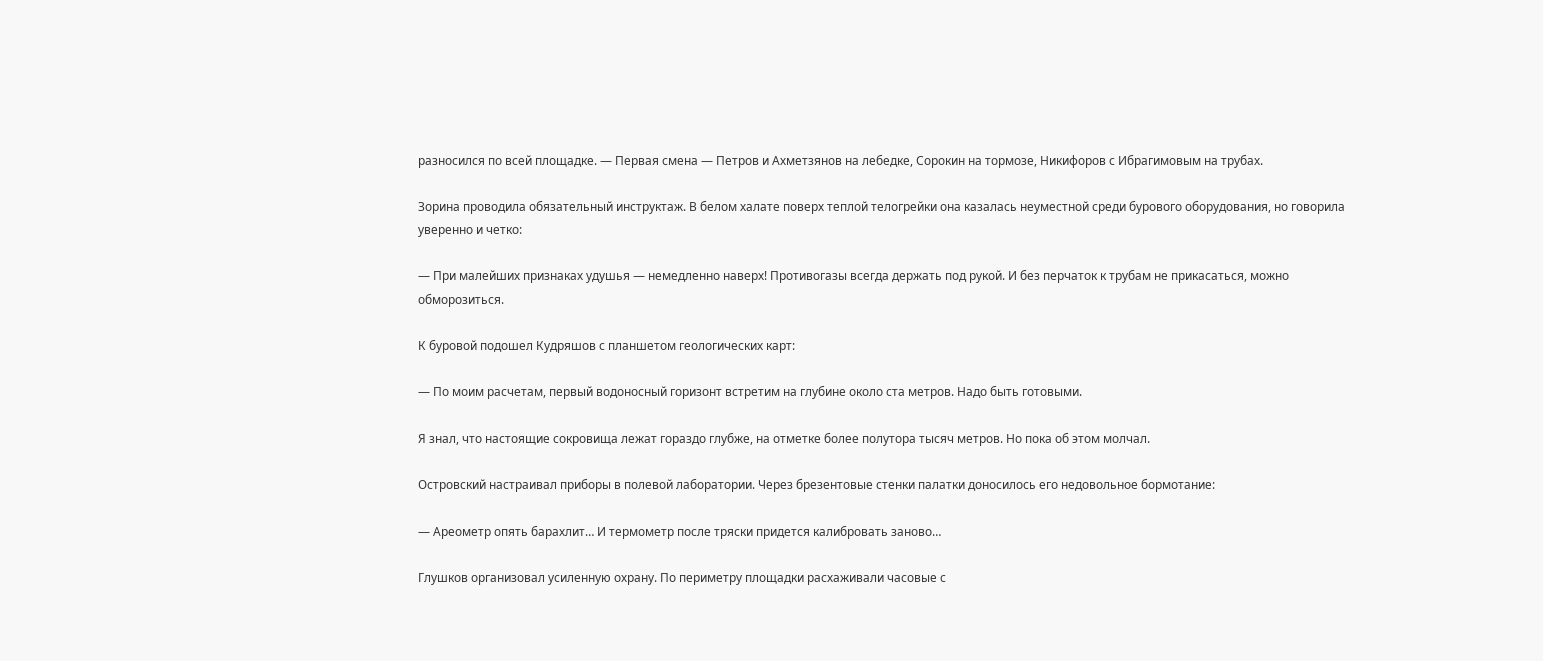разносился по всей площадке. — Первая смена — Петров и Ахметзянов на лебедке, Сорокин на тормозе, Никифоров с Ибрагимовым на трубах.

Зорина проводила обязательный инструктаж. В белом халате поверх теплой телогрейки она казалась неуместной среди бурового оборудования, но говорила уверенно и четко:

— При малейших признаках удушья — немедленно наверх! Противогазы всегда держать под рукой. И без перчаток к трубам не прикасаться, можно обморозиться.

К буровой подошел Кудряшов с планшетом геологических карт:

— По моим расчетам, первый водоносный горизонт встретим на глубине около ста метров. Надо быть готовыми.

Я знал, что настоящие сокровища лежат гораздо глубже, на отметке более полутора тысяч метров. Но пока об этом молчал.

Островский настраивал приборы в полевой лаборатории. Через брезентовые стенки палатки доносилось его недовольное бормотание:

— Ареометр опять барахлит… И термометр после тряски придется калибровать заново…

Глушков организовал усиленную охрану. По периметру площадки расхаживали часовые с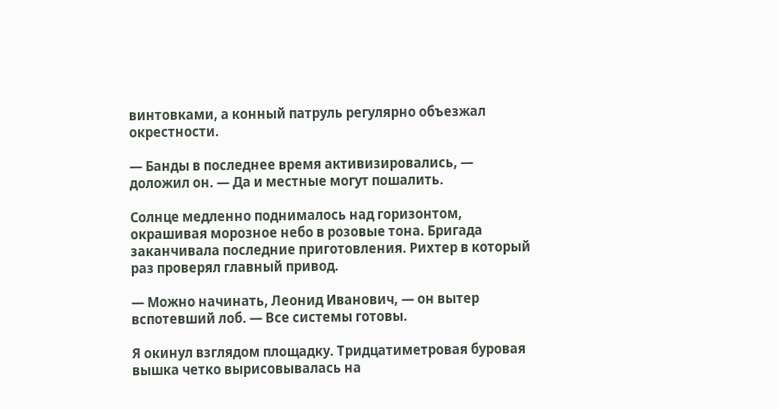винтовками, а конный патруль регулярно объезжал окрестности.

— Банды в последнее время активизировались, — доложил он. — Да и местные могут пошалить.

Солнце медленно поднималось над горизонтом, окрашивая морозное небо в розовые тона. Бригада заканчивала последние приготовления. Рихтер в который раз проверял главный привод.

— Можно начинать, Леонид Иванович, — он вытер вспотевший лоб. — Все системы готовы.

Я окинул взглядом площадку. Тридцатиметровая буровая вышка четко вырисовывалась на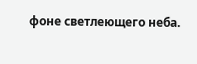фоне светлеющего неба.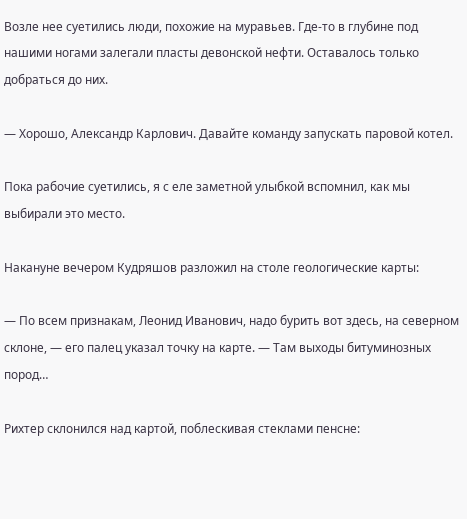Возле нее суетились люди, похожие на муравьев. Где-то в глубине под нашими ногами залегали пласты девонской нефти. Оставалось только добраться до них.

— Хорошо, Александр Карлович. Давайте команду запускать паровой котел.

Пока рабочие суетились, я с еле заметной улыбкой вспомнил, как мы выбирали это место.

Накануне вечером Кудряшов разложил на столе геологические карты:

— По всем признакам, Леонид Иванович, надо бурить вот здесь, на северном склоне, — его палец указал точку на карте. — Там выходы битуминозных пород…

Рихтер склонился над картой, поблескивая стеклами пенсне: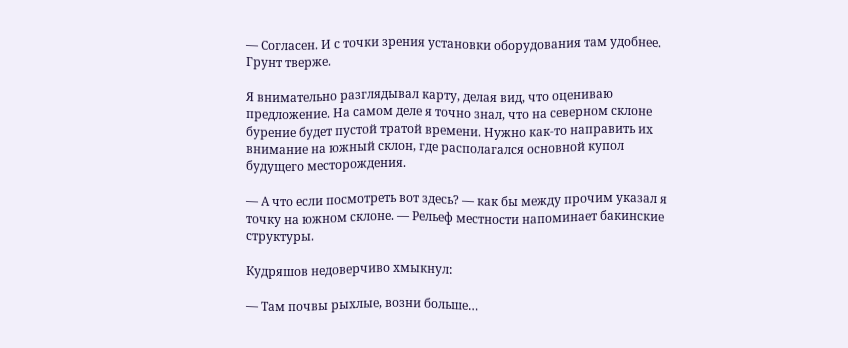— Согласен. И с точки зрения установки оборудования там удобнее. Грунт тверже.

Я внимательно разглядывал карту, делая вид, что оцениваю предложение. На самом деле я точно знал, что на северном склоне бурение будет пустой тратой времени. Нужно как-то направить их внимание на южный склон, где располагался основной купол будущего месторождения.

— А что если посмотреть вот здесь? — как бы между прочим указал я точку на южном склоне. — Рельеф местности напоминает бакинские структуры.

Кудряшов недоверчиво хмыкнул:

— Там почвы рыхлые, возни больше…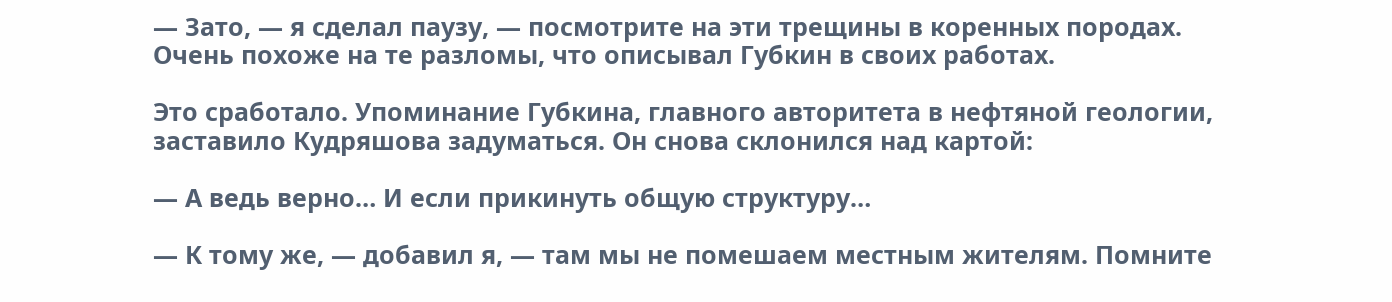— Зато, — я сделал паузу, — посмотрите на эти трещины в коренных породах. Очень похоже на те разломы, что описывал Губкин в своих работах.

Это сработало. Упоминание Губкина, главного авторитета в нефтяной геологии, заставило Кудряшова задуматься. Он снова склонился над картой:

— А ведь верно… И если прикинуть общую структуру…

— К тому же, — добавил я, — там мы не помешаем местным жителям. Помните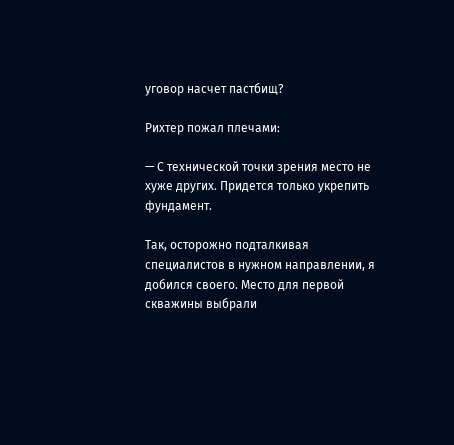уговор насчет пастбищ?

Рихтер пожал плечами:

— С технической точки зрения место не хуже других. Придется только укрепить фундамент.

Так, осторожно подталкивая специалистов в нужном направлении, я добился своего. Место для первой скважины выбрали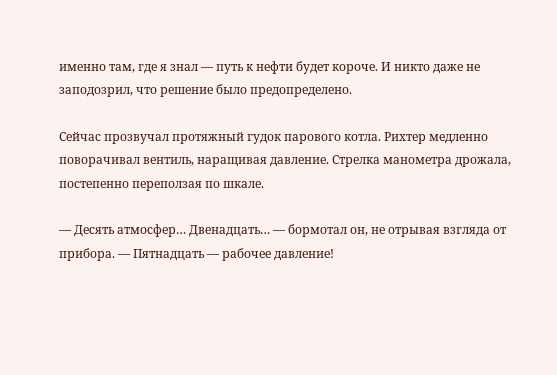именно там, где я знал — путь к нефти будет короче. И никто даже не заподозрил, что решение было предопределено.

Сейчас прозвучал протяжный гудок парового котла. Рихтер медленно поворачивал вентиль, наращивая давление. Стрелка манометра дрожала, постепенно переползая по шкале.

— Десять атмосфер… Двенадцать… — бормотал он, не отрывая взгляда от прибора. — Пятнадцать — рабочее давление!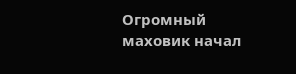Огромный маховик начал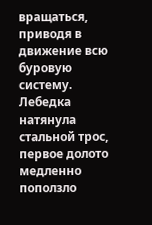вращаться, приводя в движение всю буровую систему. Лебедка натянула стальной трос, первое долото медленно поползло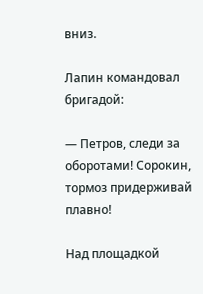вниз.

Лапин командовал бригадой:

— Петров, следи за оборотами! Сорокин, тормоз придерживай плавно!

Над площадкой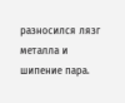разносился лязг металла и шипение пара.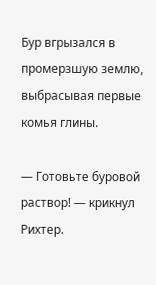Бур вгрызался в промерзшую землю, выбрасывая первые комья глины.

— Готовьте буровой раствор! — крикнул Рихтер.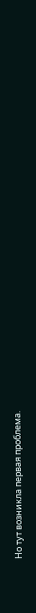Но тут возникла первая проблема.